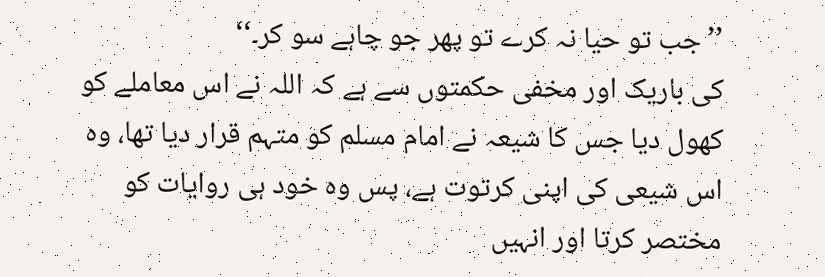’’جب تو حیا نہ کرے تو پھر جو چاہے سو کر۔‘‘
کی باریک اور مخفی حکمتوں سے ہے کہ اللہ نے اس معاملے کو کھول دیا جس کا شیعہ نے امام مسلم کو متہم قرار دیا تھا، وہ اس شیعی کی اپنی کرتوت ہے، پس وہ خود ہی روایات کو مختصر کرتا اور انہیں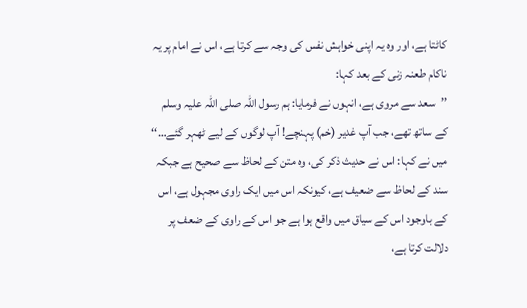کاٹتا ہے، اور وہ یہ اپنی خواہش نفس کی وجہ سے کرتا ہے، اس نے امام پر یہ ناکام طعنہ زنی کے بعد کہا:
’’سعد سے مروی ہے، انہوں نے فرمایا: ہم رسول اللہ صلی اللہ علیہ وسلم کے ساتھ تھے، جب آپ غدیر (خم) پہنچے! آپ لوگوں کے لیے ٹھہر گئے…‘‘
میں نے کہا: اس نے حدیث ذکر کی، وہ متن کے لحاظ سے صحیح ہے جبکہ سند کے لحاظ سے ضعیف ہے، کیونکہ اس میں ایک راوی مجہول ہے، اس کے باوجود اس کے سیاق میں واقع ہوا ہے جو اس کے راوی کے ضعف پر دلالت کرتا ہے،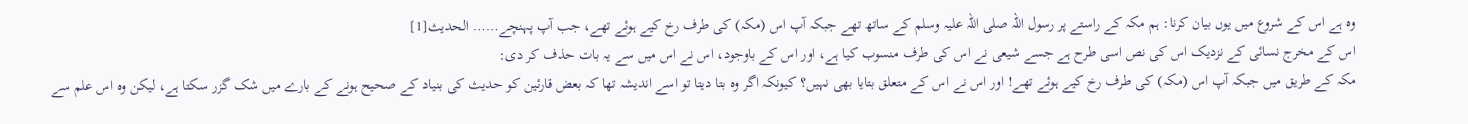وہ ہے اس کے شروع میں یوں بیان کرنا: ہم مکہ کے راستے پر رسول اللہ صلی اللہ علیہ وسلم کے ساتھ تھے جبکہ آپ اس (مکہ) کی طرف رخ کیے ہوئے تھے، جب آپ پہنچے…… الحدیث[1]
اس کے مخرج نسائی کے نزدیک اس کی نص اسی طرح ہے جسے شیعی نے اس کی طرف منسوب کیا ہے، اور اس کے باوجود، اس نے اس میں سے یہ بات حذف کر دی:
مکہ کے طریق میں جبکہ آپ اس (مکہ) کی طرف رخ کیے ہوئے تھے! اور اس نے اس کے متعلق بتایا بھی نہیں؟ کیونکہ اگر وہ بتا دیتا تو اسے اندیشہ تھا کہ بعض قارئین کو حدیث کی بنیاد کے صحیح ہونے کے بارے میں شک گزر سکتا ہے، لیکن وہ اس علم سے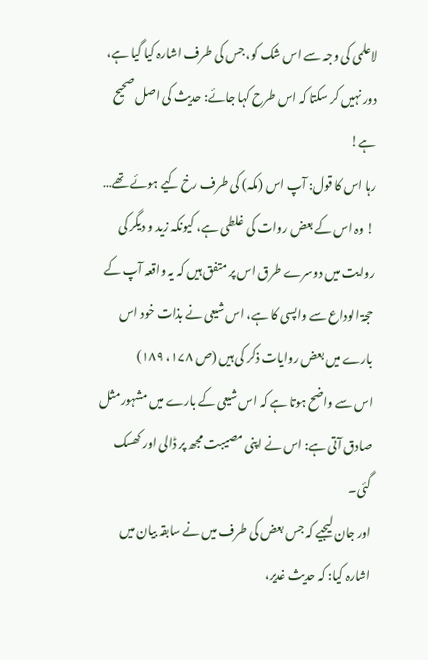لاعلمی کی وجہ سے اس شک کو، جس کی طرف اشارہ کیا گیا ہے، دور نہیں کر سکتا کہ اس طرح کہا جائے: حدیث کی اصل صحیح ہے!
رہا اس کا قول: آپ اس (مکہ) کی طرف رخ کیے ہوئے تھے… ! وہ اس کے بعض روات کی غلطی ہے، کیونکہ زید و دیگر کی روایت میں دوسرے طرق اس پر متفق ہیں کہ یہ واقعہ آپ کے حجۃ الوداع سے واپسی کا ہے، اس شیعی نے بذات خود اس بارے میں بعض روایات ذکر کی ہیں (ص ۱۷۸، ۱۸۹)
اس سے واضح ہوتا ہے کہ اس شیعی کے بارے میں مشہور مثل صادق آتی ہے: اس نے اپنی مصیبت مجھ پر ڈالی اور کھسک گئی۔
اور جان لیجیے کہ جس بعض کی طرف میں نے سابقہ بیان میں اشارہ کیا: کہ حدیث غدیر،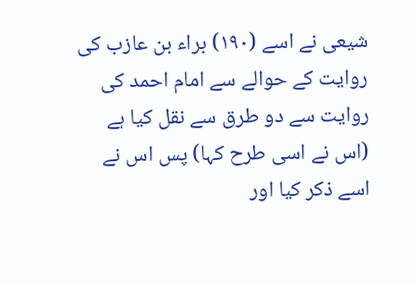شیعی نے اسے (۱۹۰) براء بن عازب کی روایت کے حوالے سے امام احمد کی روایت سے دو طرق سے نقل کیا ہے (اس نے اسی طرح کہا) پس اس نے اسے ذکر کیا اور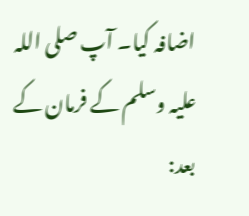اضافہ کیا۔ آپ صلی اللہ علیہ وسلم کے فرمان کے بعد: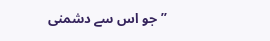’’جو اس سے دشمنی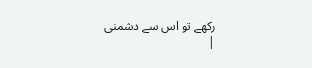رکھے تو اس سے دشمنی
|